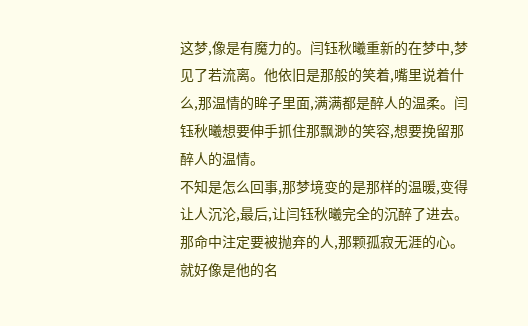这梦,像是有魔力的。闫钰秋曦重新的在梦中,梦见了若流离。他依旧是那般的笑着,嘴里说着什么,那温情的眸子里面,满满都是醉人的温柔。闫钰秋曦想要伸手抓住那飘渺的笑容,想要挽留那醉人的温情。
不知是怎么回事,那梦境变的是那样的温暖,变得让人沉沦,最后,让闫钰秋曦完全的沉醉了进去。
那命中注定要被抛弃的人,那颗孤寂无涯的心。就好像是他的名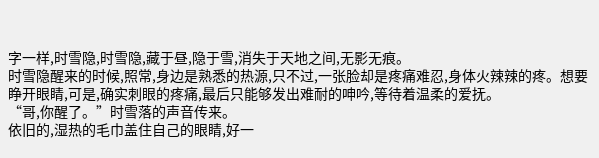字一样,时雪隐,时雪隐,藏于昼,隐于雪,消失于天地之间,无影无痕。
时雪隐醒来的时候,照常,身边是熟悉的热源,只不过,一张脸却是疼痛难忍,身体火辣辣的疼。想要睁开眼睛,可是,确实刺眼的疼痛,最后只能够发出难耐的呻吟,等待着温柔的爱抚。
“哥,你醒了。”时雪落的声音传来。
依旧的,湿热的毛巾盖住自己的眼睛,好一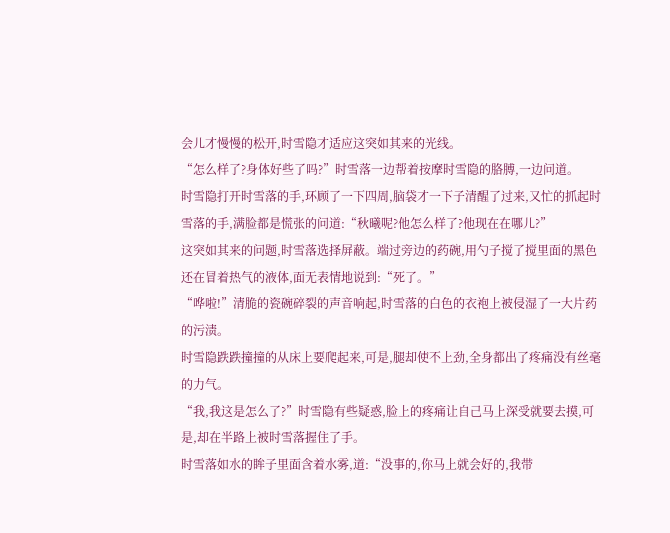会儿才慢慢的松开,时雪隐才适应这突如其来的光线。
“怎么样了?身体好些了吗?”时雪落一边帮着按摩时雪隐的胳膊,一边问道。
时雪隐打开时雪落的手,环顾了一下四周,脑袋才一下子清醒了过来,又忙的抓起时雪落的手,满脸都是慌张的问道:“秋曦呢?他怎么样了?他现在在哪儿?”
这突如其来的问题,时雪落选择屏蔽。端过旁边的药碗,用勺子搅了搅里面的黑色还在冒着热气的液体,面无表情地说到:“死了。”
“哗啦!”清脆的瓷碗碎裂的声音响起,时雪落的白色的衣袍上被侵湿了一大片药的污渍。
时雪隐跌跌撞撞的从床上要爬起来,可是,腿却使不上劲,全身都出了疼痛没有丝毫的力气。
“我,我这是怎么了?”时雪隐有些疑惑,脸上的疼痛让自己马上深受就要去摸,可是,却在半路上被时雪落握住了手。
时雪落如水的眸子里面含着水雾,道:“没事的,你马上就会好的,我带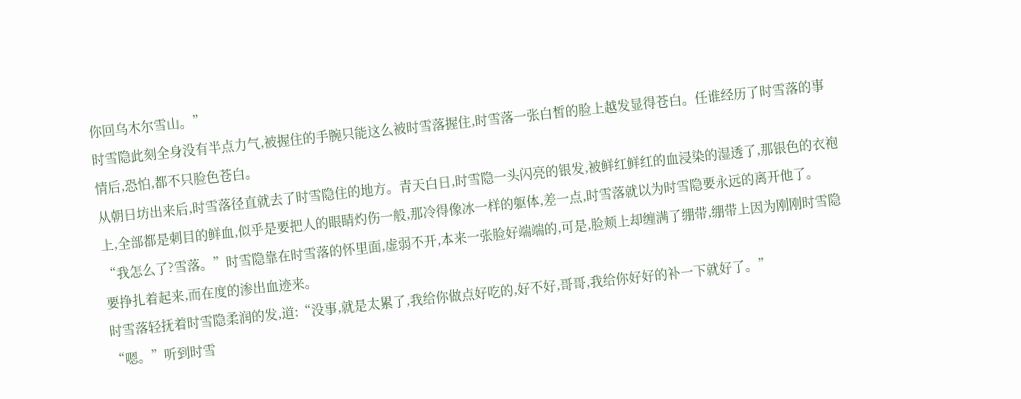你回乌木尔雪山。”
时雪隐此刻全身没有半点力气,被握住的手腕只能这么被时雪落握住,时雪落一张白皙的脸上越发显得苍白。任谁经历了时雪落的事情后,恐怕,都不只脸色苍白。
从朝日坊出来后,时雪落径直就去了时雪隐住的地方。青天白日,时雪隐一头闪亮的银发,被鲜红鲜红的血浸染的湿透了,那银色的衣袍上,全部都是刺目的鲜血,似乎是要把人的眼睛灼伤一般,那冷得像冰一样的躯体,差一点,时雪落就以为时雪隐要永远的离开他了。
“我怎么了?雪落。”时雪隐靠在时雪落的怀里面,虚弱不开,本来一张脸好端端的,可是,脸颊上却缠满了绷带,绷带上因为刚刚时雪隐要挣扎着起来,而在度的渗出血迹来。
时雪落轻抚着时雪隐柔润的发,道:“没事,就是太累了,我给你做点好吃的,好不好,哥哥,我给你好好的补一下就好了。”
“嗯。”听到时雪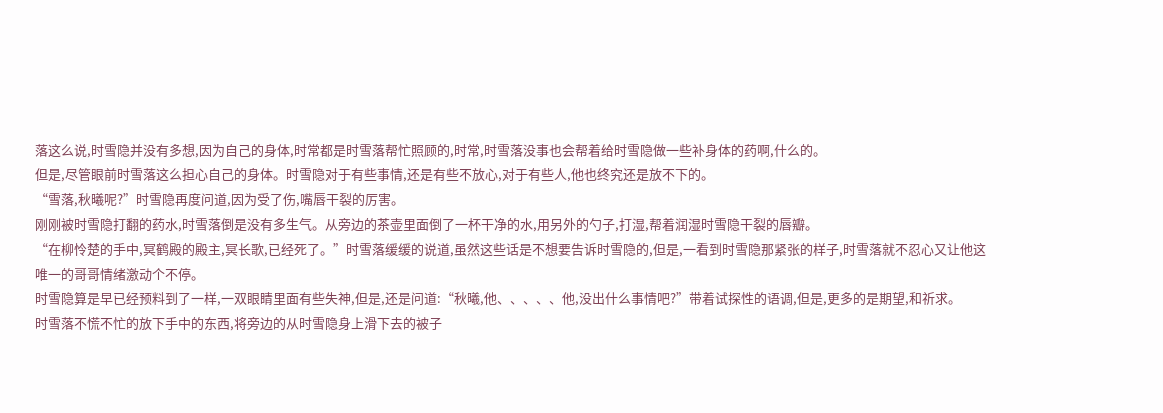落这么说,时雪隐并没有多想,因为自己的身体,时常都是时雪落帮忙照顾的,时常,时雪落没事也会帮着给时雪隐做一些补身体的药啊,什么的。
但是,尽管眼前时雪落这么担心自己的身体。时雪隐对于有些事情,还是有些不放心,对于有些人,他也终究还是放不下的。
“雪落,秋曦呢?”时雪隐再度问道,因为受了伤,嘴唇干裂的厉害。
刚刚被时雪隐打翻的药水,时雪落倒是没有多生气。从旁边的茶壶里面倒了一杯干净的水,用另外的勺子,打湿,帮着润湿时雪隐干裂的唇瓣。
“在柳怜楚的手中,冥鹤殿的殿主,冥长歌,已经死了。”时雪落缓缓的说道,虽然这些话是不想要告诉时雪隐的,但是,一看到时雪隐那紧张的样子,时雪落就不忍心又让他这唯一的哥哥情绪激动个不停。
时雪隐算是早已经预料到了一样,一双眼睛里面有些失神,但是,还是问道:“秋曦,他、、、、、他,没出什么事情吧?”带着试探性的语调,但是,更多的是期望,和祈求。
时雪落不慌不忙的放下手中的东西,将旁边的从时雪隐身上滑下去的被子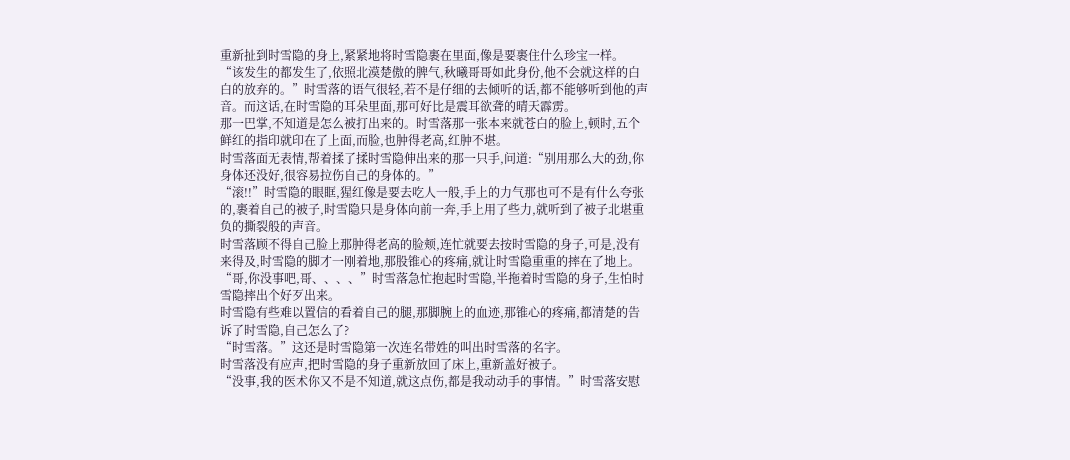重新扯到时雪隐的身上,紧紧地将时雪隐裹在里面,像是要裹住什么珍宝一样。
“该发生的都发生了,依照北漠楚傲的脾气,秋曦哥哥如此身份,他不会就这样的白白的放弃的。”时雪落的语气很轻,若不是仔细的去倾听的话,都不能够听到他的声音。而这话,在时雪隐的耳朵里面,那可好比是震耳欲聋的晴天霹雳。
那一巴掌,不知道是怎么被打出来的。时雪落那一张本来就苍白的脸上,顿时,五个鲜红的指印就印在了上面,而脸,也肿得老高,红肿不堪。
时雪落面无表情,帮着揉了揉时雪隐伸出来的那一只手,问道:“别用那么大的劲,你身体还没好,很容易拉伤自己的身体的。”
“滚!!”时雪隐的眼眶,猩红像是要去吃人一般,手上的力气那也可不是有什么夸张的,裹着自己的被子,时雪隐只是身体向前一奔,手上用了些力,就听到了被子北堪重负的撕裂般的声音。
时雪落顾不得自己脸上那肿得老高的脸颊,连忙就要去按时雪隐的身子,可是,没有来得及,时雪隐的脚才一刚着地,那股锥心的疼痛,就让时雪隐重重的摔在了地上。
“哥,你没事吧,哥、、、、”时雪落急忙抱起时雪隐,半拖着时雪隐的身子,生怕时雪隐摔出个好歹出来。
时雪隐有些难以置信的看着自己的腿,那脚腕上的血迹,那锥心的疼痛,都清楚的告诉了时雪隐,自己怎么了?
“时雪落。”这还是时雪隐第一次连名带姓的叫出时雪落的名字。
时雪落没有应声,把时雪隐的身子重新放回了床上,重新盖好被子。
“没事,我的医术你又不是不知道,就这点伤,都是我动动手的事情。”时雪落安慰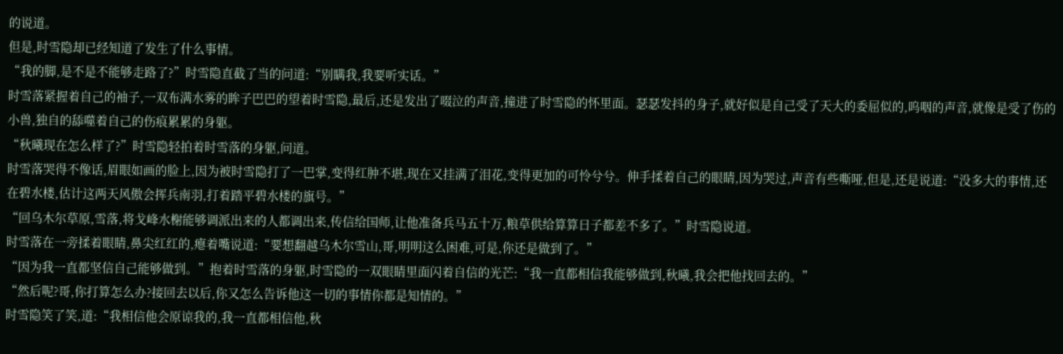的说道。
但是,时雪隐却已经知道了发生了什么事情。
“我的脚,是不是不能够走路了?”时雪隐直截了当的问道:“别瞒我,我要听实话。”
时雪落紧握着自己的袖子,一双布满水雾的眸子巴巴的望着时雪隐,最后,还是发出了啜泣的声音,撞进了时雪隐的怀里面。瑟瑟发抖的身子,就好似是自己受了天大的委屈似的,呜咽的声音,就像是受了伤的小兽,独自的舔噬着自己的伤痕累累的身躯。
“秋曦现在怎么样了?”时雪隐轻拍着时雪落的身躯,问道。
时雪落哭得不像话,眉眼如画的脸上,因为被时雪隐打了一巴掌,变得红肿不堪,现在又挂满了泪花,变得更加的可怜兮兮。伸手揉着自己的眼睛,因为哭过,声音有些嘶哑,但是,还是说道:“没多大的事情,还在碧水楼,估计这两天风傲会挥兵南羽,打着踏平碧水楼的旗号。”
“回乌木尔草原,雪落,将戈峰水榭能够调派出来的人都调出来,传信给国师,让他准备兵马五十万,粮草供给算算日子都差不多了。”时雪隐说道。
时雪落在一旁揉着眼睛,鼻尖红红的,瘪着嘴说道:“要想翻越乌木尔雪山,哥,明明这么困难,可是,你还是做到了。”
“因为我一直都坚信自己能够做到。”抱着时雪落的身躯,时雪隐的一双眼睛里面闪着自信的光芒:“我一直都相信我能够做到,秋曦,我会把他找回去的。”
“然后呢?哥,你打算怎么办?接回去以后,你又怎么告诉他这一切的事情你都是知情的。”
时雪隐笑了笑,道:“我相信他会原谅我的,我一直都相信他,秋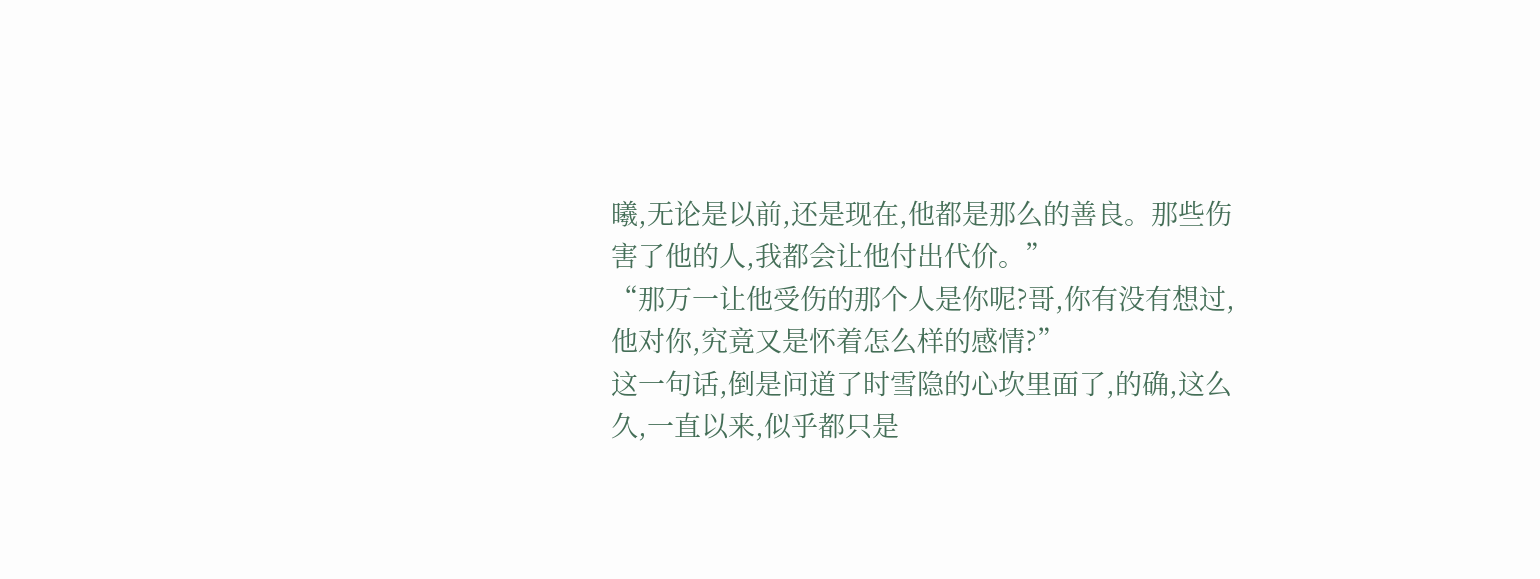曦,无论是以前,还是现在,他都是那么的善良。那些伤害了他的人,我都会让他付出代价。”
“那万一让他受伤的那个人是你呢?哥,你有没有想过,他对你,究竟又是怀着怎么样的感情?”
这一句话,倒是问道了时雪隐的心坎里面了,的确,这么久,一直以来,似乎都只是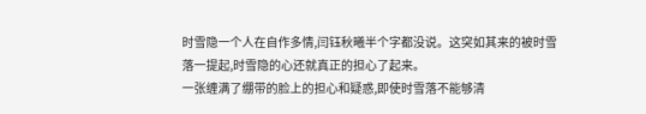时雪隐一个人在自作多情,闫钰秋曦半个字都没说。这突如其来的被时雪落一提起,时雪隐的心还就真正的担心了起来。
一张缠满了绷带的脸上的担心和疑惑,即使时雪落不能够清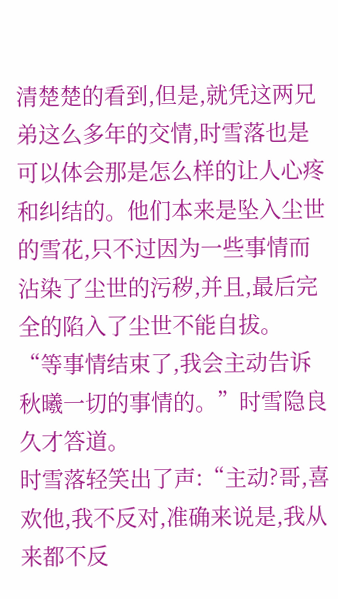清楚楚的看到,但是,就凭这两兄弟这么多年的交情,时雪落也是可以体会那是怎么样的让人心疼和纠结的。他们本来是坠入尘世的雪花,只不过因为一些事情而沾染了尘世的污秽,并且,最后完全的陷入了尘世不能自拔。
“等事情结束了,我会主动告诉秋曦一切的事情的。”时雪隐良久才答道。
时雪落轻笑出了声:“主动?哥,喜欢他,我不反对,准确来说是,我从来都不反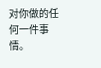对你做的任何一件事情。